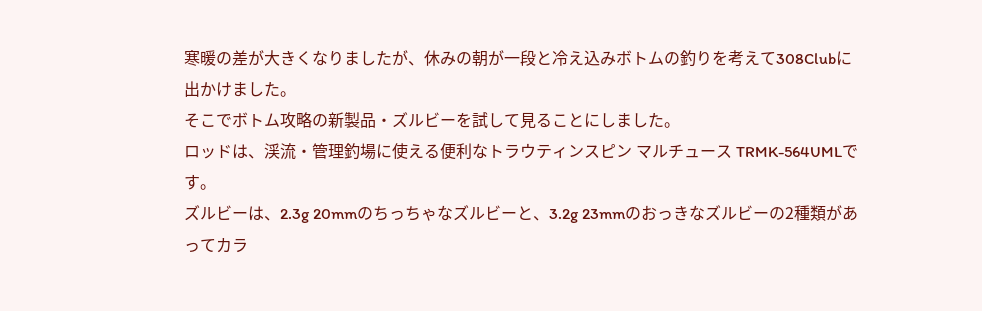寒暖の差が大きくなりましたが、休みの朝が一段と冷え込みボトムの釣りを考えて308Clubに出かけました。
そこでボトム攻略の新製品・ズルビーを試して見ることにしました。
ロッドは、渓流・管理釣場に使える便利なトラウティンスピン マルチュース TRMK-564UMLです。
ズルビーは、2.3g 20mmのちっちゃなズルビーと、3.2g 23mmのおっきなズルビーの2種類があってカラ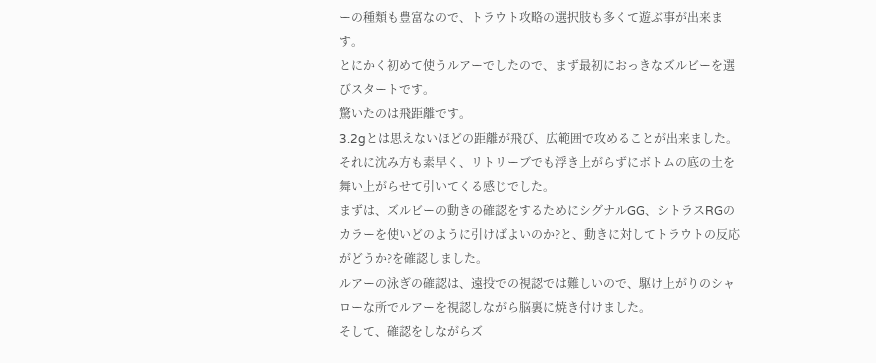ーの種類も豊富なので、トラウト攻略の選択肢も多くて遊ぶ事が出来ます。
とにかく初めて使うルアーでしたので、まず最初におっきなズルビーを選びスタートです。
驚いたのは飛距離です。
3.2gとは思えないほどの距離が飛び、広範囲で攻めることが出来ました。
それに沈み方も素早く、リトリーブでも浮き上がらずにボトムの底の土を舞い上がらせて引いてくる感じでした。
まずは、ズルビーの動きの確認をするためにシグナルGG、シトラスRGのカラーを使いどのように引けばよいのか?と、動きに対してトラウトの反応がどうか?を確認しました。
ルアーの泳ぎの確認は、遠投での視認では難しいので、駆け上がりのシャローな所でルアーを視認しながら脳裏に焼き付けました。
そして、確認をしながらズ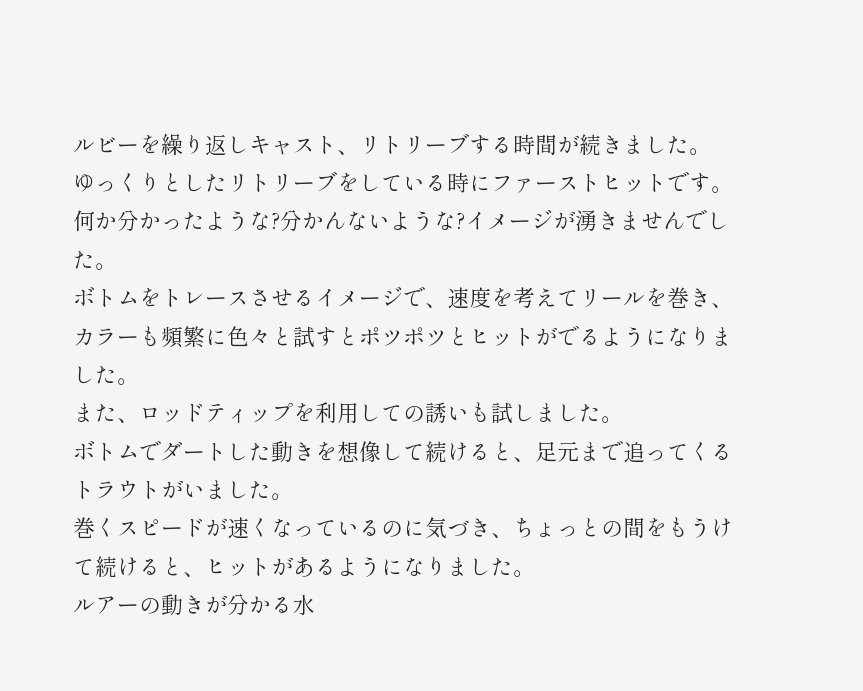ルビーを繰り返しキャスト、リトリーブする時間が続きました。
ゆっくりとしたリトリーブをしている時にファーストヒットです。
何か分かったような?分かんないような?イメージが湧きませんでした。
ボトムをトレースさせるイメージで、速度を考えてリールを巻き、カラーも頻繁に色々と試すとポツポツとヒットがでるようになりました。
また、ロッドティップを利用しての誘いも試しました。
ボトムでダートした動きを想像して続けると、足元まで追ってくるトラウトがいました。
巻くスピードが速くなっているのに気づき、ちょっとの間をもうけて続けると、ヒットがあるようになりました。
ルアーの動きが分かる水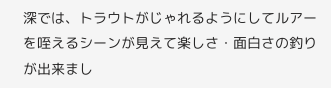深では、トラウトがじゃれるようにしてルアーを咥えるシーンが見えて楽しさ・面白さの釣りが出来まし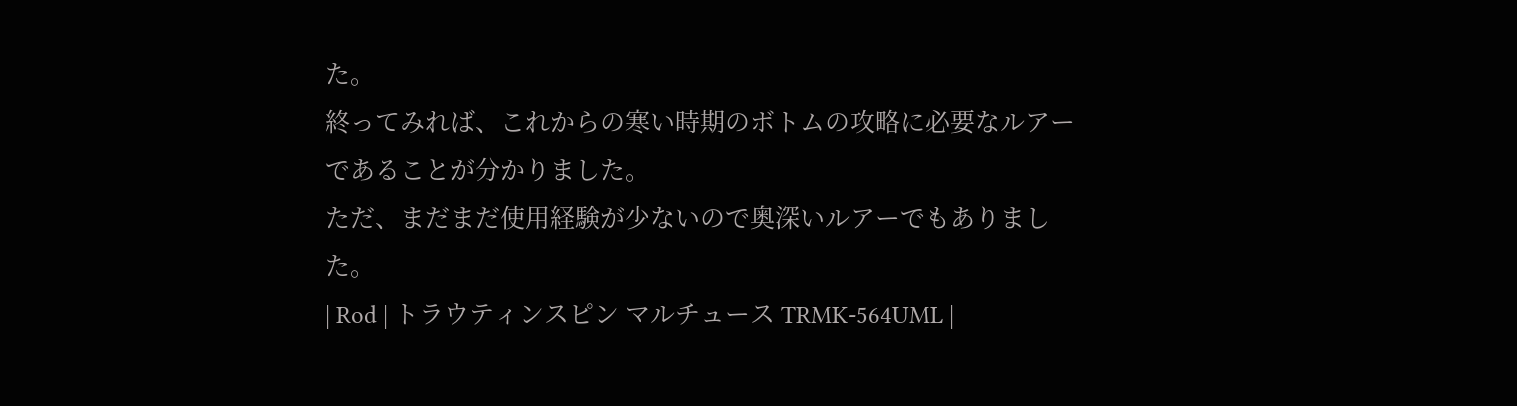た。
終ってみれば、これからの寒い時期のボトムの攻略に必要なルアーであることが分かりました。
ただ、まだまだ使用経験が少ないので奥深いルアーでもありました。
| Rod | トラウティンスピン マルチュース TRMK-564UML |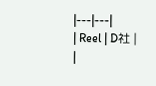|---|---|
| Reel | D社 |
|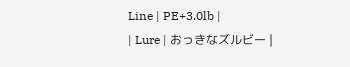Line | PE+3.0lb |
| Lure | おっきなズルビー |